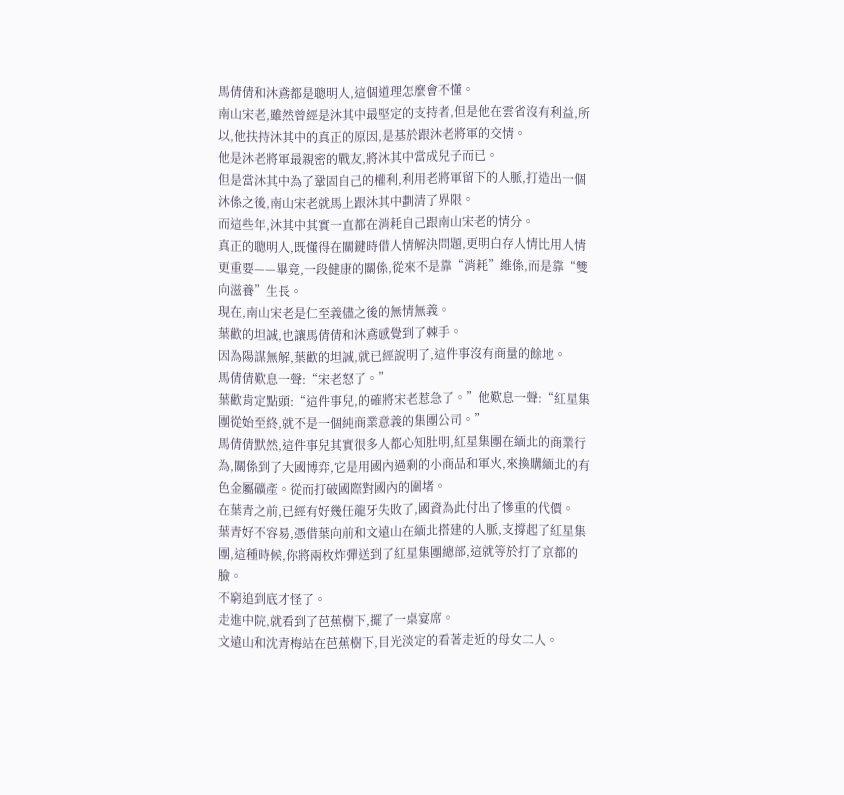馬倩倩和沐鳶都是聰明人,這個道理怎麼會不懂。
南山宋老,雖然曾經是沐其中最堅定的支持者,但是他在雲省沒有利益,所以,他扶持沐其中的真正的原因,是基於跟沐老將軍的交情。
他是沐老將軍最親密的戰友,將沐其中當成兒子而已。
但是當沐其中為了鞏固自己的權利,利用老將軍留下的人脈,打造出一個沐係之後,南山宋老就馬上跟沐其中劃清了界限。
而這些年,沐其中其實一直都在消耗自己跟南山宋老的情分。
真正的聰明人,既懂得在關鍵時借人情解決問題,更明白存人情比用人情更重要——畢竟,一段健康的關係,從來不是靠“消耗”維係,而是靠“雙向滋養”生長。
現在,南山宋老是仁至義儘之後的無情無義。
葉歡的坦誠,也讓馬倩倩和沐鳶感覺到了棘手。
因為陽謀無解,葉歡的坦誠,就已經說明了,這件事沒有商量的餘地。
馬倩倩歎息一聲:“宋老怒了。”
葉歡肯定點頭:“這件事兒,的確將宋老惹急了。”他歎息一聲:“紅星集團從始至終,就不是一個純商業意義的集團公司。”
馬倩倩默然,這件事兒其實很多人都心知肚明,紅星集團在緬北的商業行為,關係到了大國博弈,它是用國內過剩的小商品和軍火,來換購緬北的有色金屬礦產。從而打破國際對國內的圍堵。
在葉青之前,已經有好幾任龍牙失敗了,國資為此付出了慘重的代價。
葉青好不容易,憑借葉向前和文遠山在緬北搭建的人脈,支撐起了紅星集團,這種時候,你將兩枚炸彈送到了紅星集團總部,這就等於打了京都的臉。
不窮追到底才怪了。
走進中院,就看到了芭蕉樹下,擺了一桌宴席。
文遠山和沈青梅站在芭蕉樹下,目光淡定的看著走近的母女二人。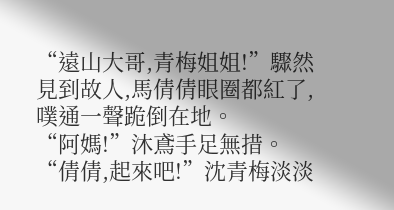“遠山大哥,青梅姐姐!”驟然見到故人,馬倩倩眼圈都紅了,噗通一聲跪倒在地。
“阿媽!”沐鳶手足無措。
“倩倩,起來吧!”沈青梅淡淡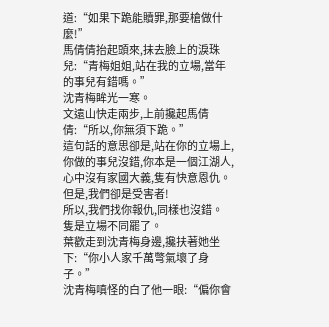道:“如果下跪能贖罪,那要槍做什麼!”
馬倩倩抬起頭來,抹去臉上的淚珠兒:“青梅姐姐,站在我的立場,當年的事兒有錯嗎。”
沈青梅眸光一寒。
文遠山快走兩步,上前攙起馬倩倩:“所以,你無須下跪。”
這句話的意思卻是,站在你的立場上,你做的事兒沒錯,你本是一個江湖人,心中沒有家國大義,隻有快意恩仇。
但是,我們卻是受害者!
所以,我們找你報仇,同樣也沒錯。
隻是立場不同罷了。
葉歡走到沈青梅身邊,攙扶著她坐下:“你小人家千萬彆氣壞了身子。”
沈青梅嗔怪的白了他一眼:“偏你會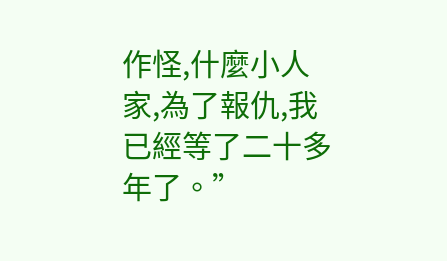作怪,什麼小人家,為了報仇,我已經等了二十多年了。”